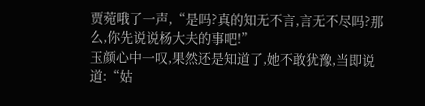贾菀哦了一声,“是吗?真的知无不言,言无不尽吗?那么,你先说说杨大夫的事吧!”
玉颜心中一叹,果然还是知道了,她不敢犹豫,当即说道:“姑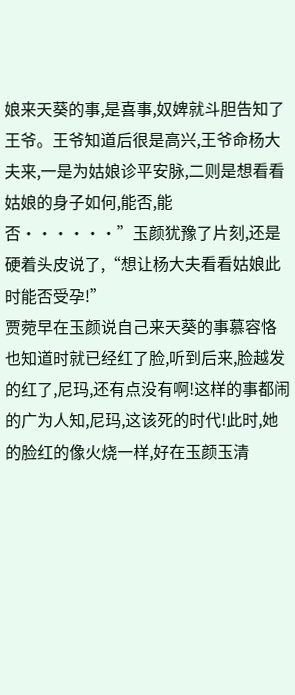娘来天葵的事,是喜事,奴婢就斗胆告知了王爷。王爷知道后很是高兴,王爷命杨大夫来,一是为姑娘诊平安脉,二则是想看看姑娘的身子如何,能否,能否······”玉颜犹豫了片刻,还是硬着头皮说了,“想让杨大夫看看姑娘此时能否受孕!”
贾菀早在玉颜说自己来天葵的事慕容恪也知道时就已经红了脸,听到后来,脸越发的红了,尼玛,还有点没有啊!这样的事都闹的广为人知,尼玛,这该死的时代!此时,她的脸红的像火烧一样,好在玉颜玉清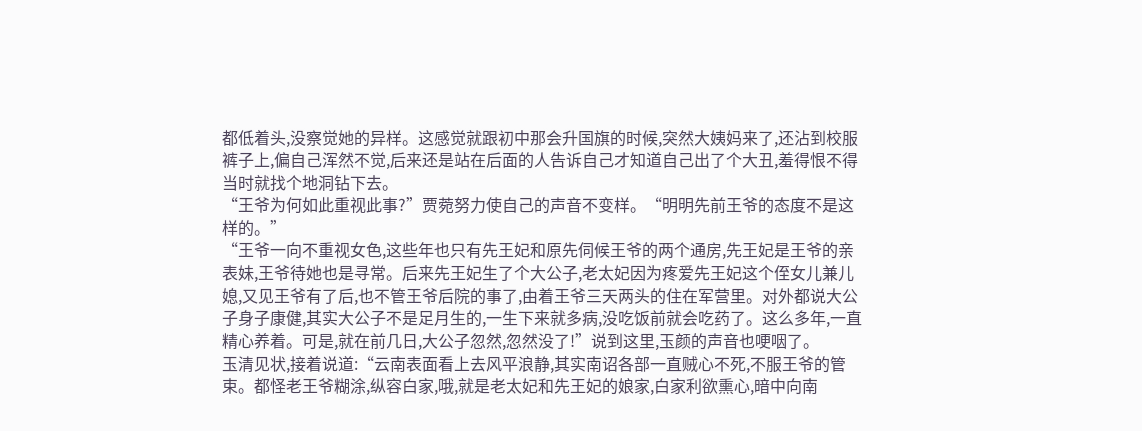都低着头,没察觉她的异样。这感觉就跟初中那会升国旗的时候,突然大姨妈来了,还沾到校服裤子上,偏自己浑然不觉,后来还是站在后面的人告诉自己才知道自己出了个大丑,羞得恨不得当时就找个地洞钻下去。
“王爷为何如此重视此事?”贾菀努力使自己的声音不变样。“明明先前王爷的态度不是这样的。”
“王爷一向不重视女色,这些年也只有先王妃和原先伺候王爷的两个通房,先王妃是王爷的亲表妹,王爷待她也是寻常。后来先王妃生了个大公子,老太妃因为疼爱先王妃这个侄女儿兼儿媳,又见王爷有了后,也不管王爷后院的事了,由着王爷三天两头的住在军营里。对外都说大公子身子康健,其实大公子不是足月生的,一生下来就多病,没吃饭前就会吃药了。这么多年,一直精心养着。可是,就在前几日,大公子忽然,忽然没了!”说到这里,玉颜的声音也哽咽了。
玉清见状,接着说道:“云南表面看上去风平浪静,其实南诏各部一直贼心不死,不服王爷的管束。都怪老王爷糊涂,纵容白家,哦,就是老太妃和先王妃的娘家,白家利欲熏心,暗中向南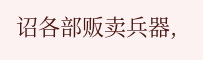诏各部贩卖兵器,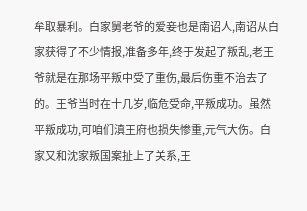牟取暴利。白家舅老爷的爱妾也是南诏人,南诏从白家获得了不少情报,准备多年,终于发起了叛乱,老王爷就是在那场平叛中受了重伤,最后伤重不治去了的。王爷当时在十几岁,临危受命,平叛成功。虽然平叛成功,可咱们滇王府也损失惨重,元气大伤。白家又和沈家叛国案扯上了关系,王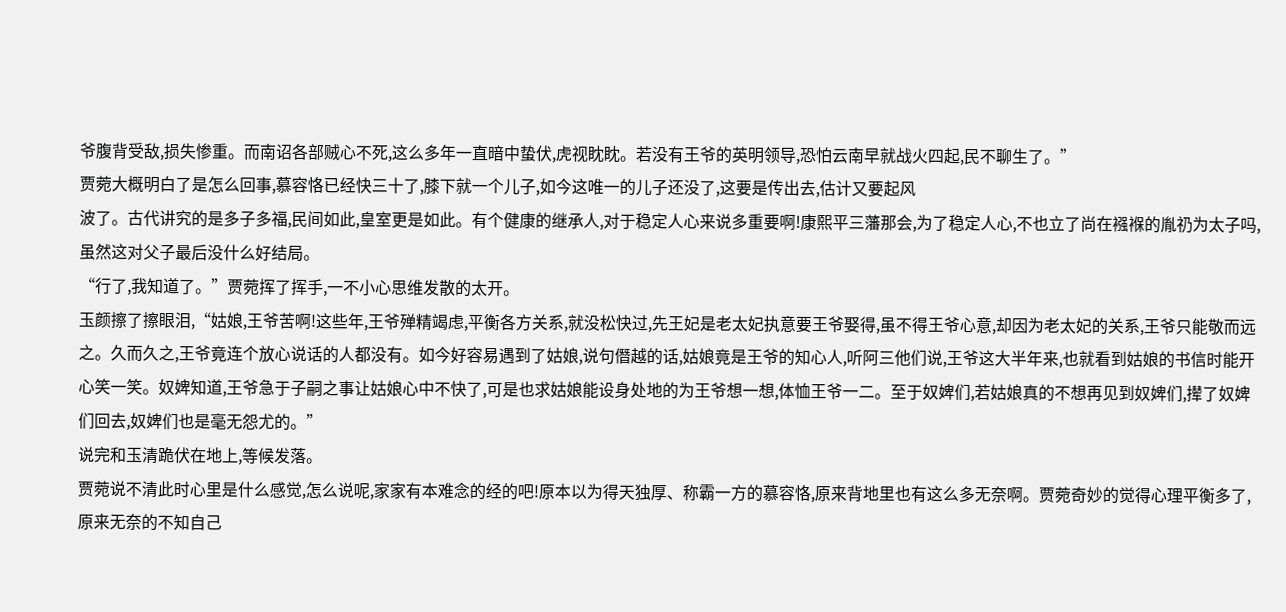爷腹背受敌,损失惨重。而南诏各部贼心不死,这么多年一直暗中蛰伏,虎视眈眈。若没有王爷的英明领导,恐怕云南早就战火四起,民不聊生了。”
贾菀大概明白了是怎么回事,慕容恪已经快三十了,膝下就一个儿子,如今这唯一的儿子还没了,这要是传出去,估计又要起风
波了。古代讲究的是多子多福,民间如此,皇室更是如此。有个健康的继承人,对于稳定人心来说多重要啊!康熙平三藩那会,为了稳定人心,不也立了尚在襁褓的胤礽为太子吗,虽然这对父子最后没什么好结局。
“行了,我知道了。”贾菀挥了挥手,一不小心思维发散的太开。
玉颜擦了擦眼泪,“姑娘,王爷苦啊!这些年,王爷殚精竭虑,平衡各方关系,就没松快过,先王妃是老太妃执意要王爷娶得,虽不得王爷心意,却因为老太妃的关系,王爷只能敬而远之。久而久之,王爷竟连个放心说话的人都没有。如今好容易遇到了姑娘,说句僭越的话,姑娘竟是王爷的知心人,听阿三他们说,王爷这大半年来,也就看到姑娘的书信时能开心笑一笑。奴婢知道,王爷急于子嗣之事让姑娘心中不快了,可是也求姑娘能设身处地的为王爷想一想,体恤王爷一二。至于奴婢们,若姑娘真的不想再见到奴婢们,撵了奴婢们回去,奴婢们也是毫无怨尤的。”
说完和玉清跪伏在地上,等候发落。
贾菀说不清此时心里是什么感觉,怎么说呢,家家有本难念的经的吧!原本以为得天独厚、称霸一方的慕容恪,原来背地里也有这么多无奈啊。贾菀奇妙的觉得心理平衡多了,原来无奈的不知自己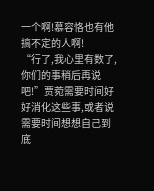一个啊!慕容恪也有他搞不定的人啊!
“行了,我心里有数了,你们的事稍后再说吧!”贾菀需要时间好好消化这些事,或者说需要时间想想自己到底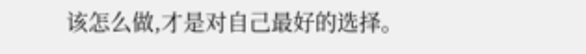该怎么做,才是对自己最好的选择。